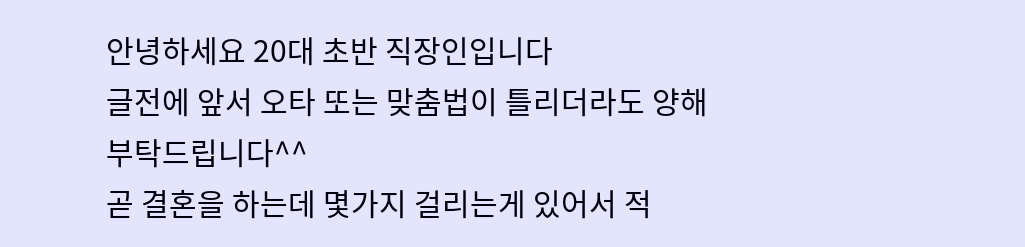안녕하세요 20대 초반 직장인입니다
글전에 앞서 오타 또는 맞춤법이 틀리더라도 양해부탁드립니다^^
곧 결혼을 하는데 몇가지 걸리는게 있어서 적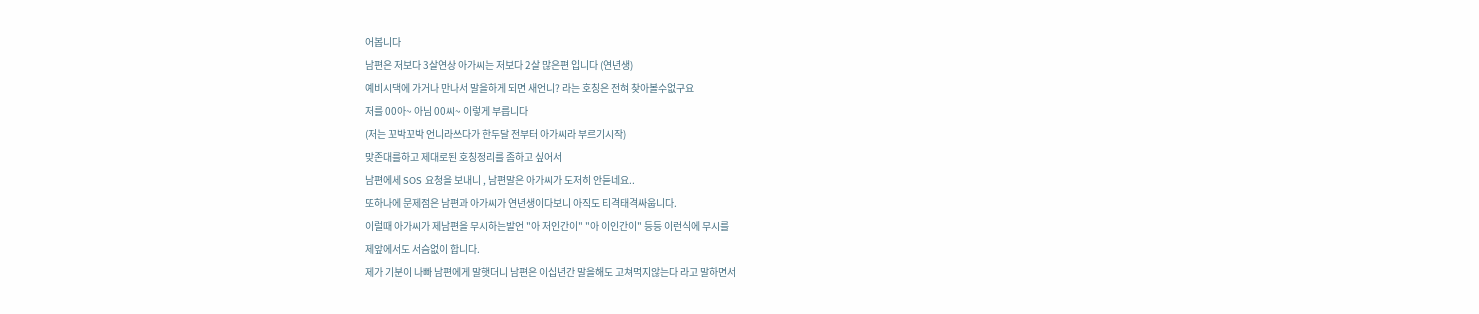어봅니다
남편은 저보다 3살연상 아가씨는 저보다 2살 많은편 입니다 (연년생)
예비시댁에 가거나 만나서 말을하게 되면 새언니? 라는 호칭은 전혀 찾아볼수없구요
저를 00아~ 아님 00씨~ 이렇게 부릅니다
(저는 꼬박꼬박 언니라쓰다가 한두달 전부터 아가씨라 부르기시작)
맞존대를하고 제대로된 호칭정리를 좀하고 싶어서
남편에세 SOS 요청을 보내니 , 남편말은 아가씨가 도저히 안듣네요..
또하나에 문제점은 남편과 아가씨가 연년생이다보니 아직도 티격태격싸웁니다.
이럴때 아가씨가 제남편을 무시하는발언 "아 저인간이" "아 이인간이" 등등 이런식에 무시를
제앞에서도 서슴없이 합니다.
제가 기분이 나빠 남편에게 말햇더니 남편은 이십년간 말을해도 고쳐먹지않는다 라고 말하면서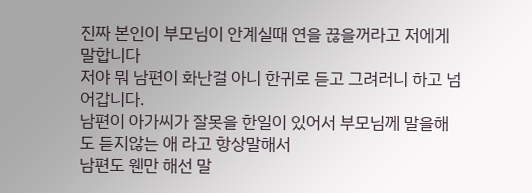진짜 본인이 부모님이 안계실때 연을 끊을꺼라고 저에게 말합니다
저야 뭐 남편이 화난걸 아니 한귀로 듣고 그려러니 하고 넘어갑니다.
남편이 아가씨가 잘못을 한일이 있어서 부모님께 말을해도 듣지않는 애 라고 항상말해서
남편도 웬만 해선 말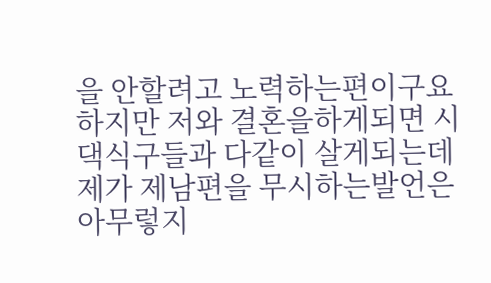을 안할려고 노력하는편이구요
하지만 저와 결혼을하게되면 시댁식구들과 다같이 살게되는데
제가 제남편을 무시하는발언은 아무렇지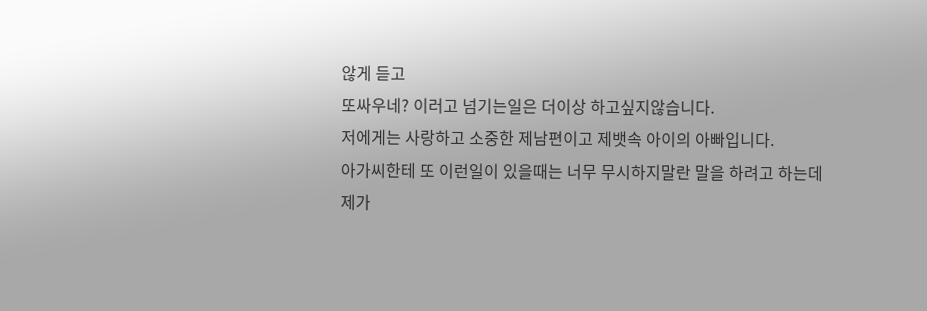않게 듣고
또싸우네? 이러고 넘기는일은 더이상 하고싶지않습니다.
저에게는 사랑하고 소중한 제남편이고 제뱃속 아이의 아빠입니다.
아가씨한테 또 이런일이 있을때는 너무 무시하지말란 말을 하려고 하는데
제가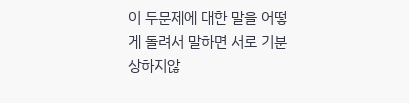이 두문제에 대한 말을 어떻게 돌려서 말하면 서로 기분 상하지않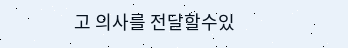고 의사를 전달할수있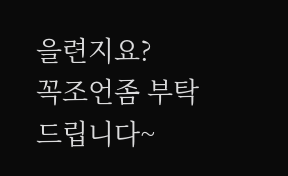을련지요?
꼭조언좀 부탁드립니다~